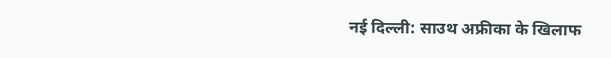नई दिल्ली: साउथ अफ्रीका के खिलाफ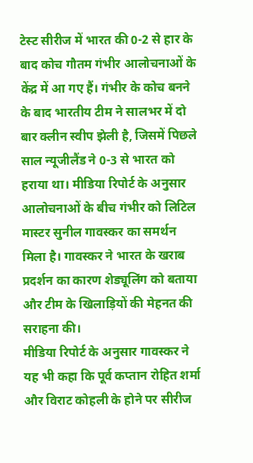टेस्ट सीरीज में भारत की 0-2 से हार के बाद कोच गौतम गंभीर आलोचनाओं के केंद्र में आ गए हैं। गंभीर के कोच बनने के बाद भारतीय टीम ने सालभर में दो बार क्लीन स्वीप झेली है, जिसमें पिछले साल न्यूजीलैंड ने 0-3 से भारत को हराया था। मीडिया रिपोर्ट के अनुसार आलोचनाओं के बीच गंभीर को लिटिल मास्टर सुनील गावस्कर का समर्थन मिला है। गावस्कर ने भारत के खराब प्रदर्शन का कारण शेड्यूलिंग को बताया और टीम के खिलाड़ियों की मेहनत की सराहना की।
मीडिया रिपोर्ट के अनुसार गावस्कर ने यह भी कहा कि पूर्व कप्तान रोहित शर्मा और विराट कोहली के होने पर सीरीज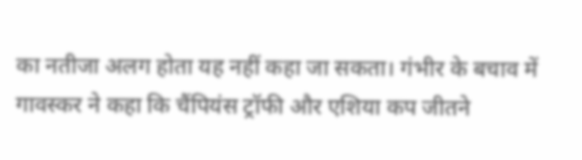का नतीजा अलग होता यह नहीं कहा जा सकता। गंभीर के बचाव में गावस्कर ने कहा कि चैंपियंस ट्रॉफी और एशिया कप जीतने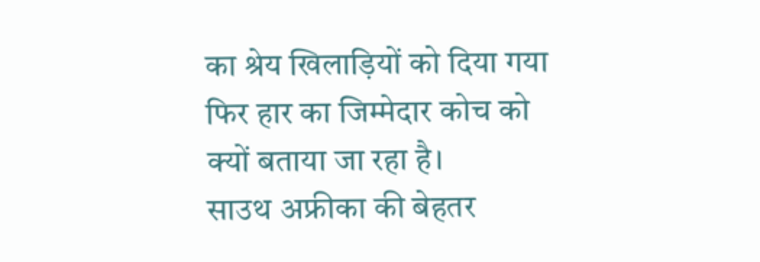का श्रेय खिलाड़ियों को दिया गया फिर हार का जिम्मेदार कोच को क्यों बताया जा रहा है।
साउथ अफ्रीका की बेहतर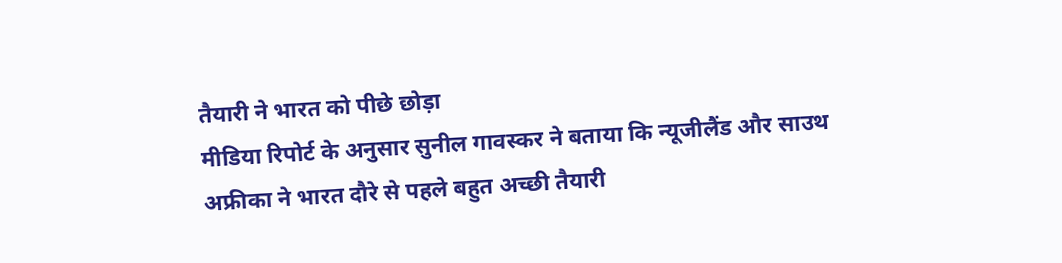तैयारी ने भारत को पीछे छोड़ा
मीडिया रिपोर्ट के अनुसार सुनील गावस्कर ने बताया कि न्यूजीलैंड और साउथ अफ्रीका ने भारत दौरे से पहले बहुत अच्छी तैयारी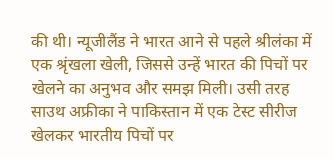की थी। न्यूजीलैंड ने भारत आने से पहले श्रीलंका में एक श्रृंखला खेली, जिससे उन्हें भारत की पिचों पर खेलने का अनुभव और समझ मिली। उसी तरह साउथ अफ्रीका ने पाकिस्तान में एक टेस्ट सीरीज खेलकर भारतीय पिचों पर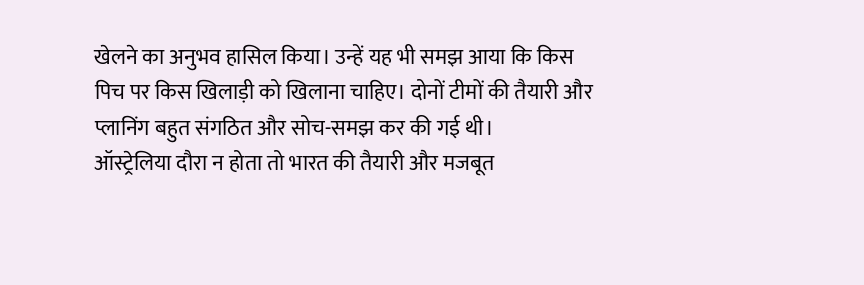खेलने का अनुभव हासिल किया। उन्हें यह भी समझ आया कि किस पिच पर किस खिलाड़ी को खिलाना चाहिए। दोनों टीमों की तैयारी और प्लानिंग बहुत संगठित और सोच-समझ कर की गई थी।
ऑस्ट्रेलिया दौरा न होता तो भारत की तैयारी और मजबूत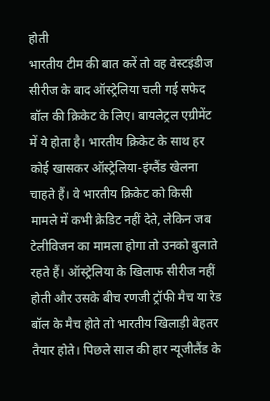होती
भारतीय टीम की बात करें तो वह वेस्टइंडीज सीरीज के बाद ऑस्ट्रेलिया चली गई सफेद बॉल की क्रिकेट के लिए। बायलेट्रल एग्रीमेंट में ये होता है। भारतीय क्रिकेट के साथ हर कोई खासकर ऑस्ट्रेलिया-इंग्लैंड खेलना चाहते हैं। वे भारतीय क्रिकेट को किसी मामले में कभी क्रेडिट नहीं देते, लेकिन जब टेलीविजन का मामला होगा तो उनको बुलाते रहते हैं। ऑस्ट्रेलिया के खिलाफ सीरीज नहीं होती और उसके बीच रणजी ट्रॉफी मैच या रेड बॉल के मैच होते तो भारतीय खिलाड़ी बेहतर तैयार होते। पिछले साल की हार न्यूजीलैंड के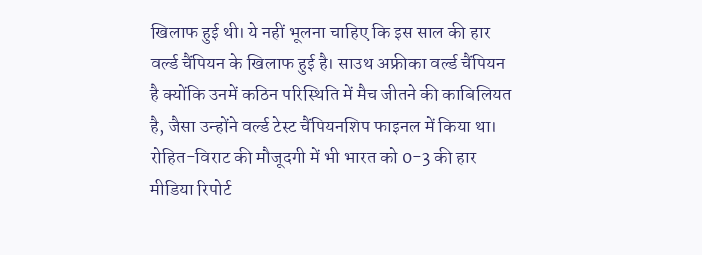खिलाफ हुई थी। ये नहीं भूलना चाहिए कि इस साल की हार वर्ल्ड चैंपियन के खिलाफ हुई है। साउथ अफ्रीका वर्ल्ड चैंपियन है क्योंकि उनमें कठिन परिस्थिति में मैच जीतने की काबिलियत है, जैसा उन्होंने वर्ल्ड टेस्ट चैंपियनशिप फाइनल में किया था।
रोहित-विराट की मौजूदगी में भी भारत को 0-3 की हार
मीडिया रिपोर्ट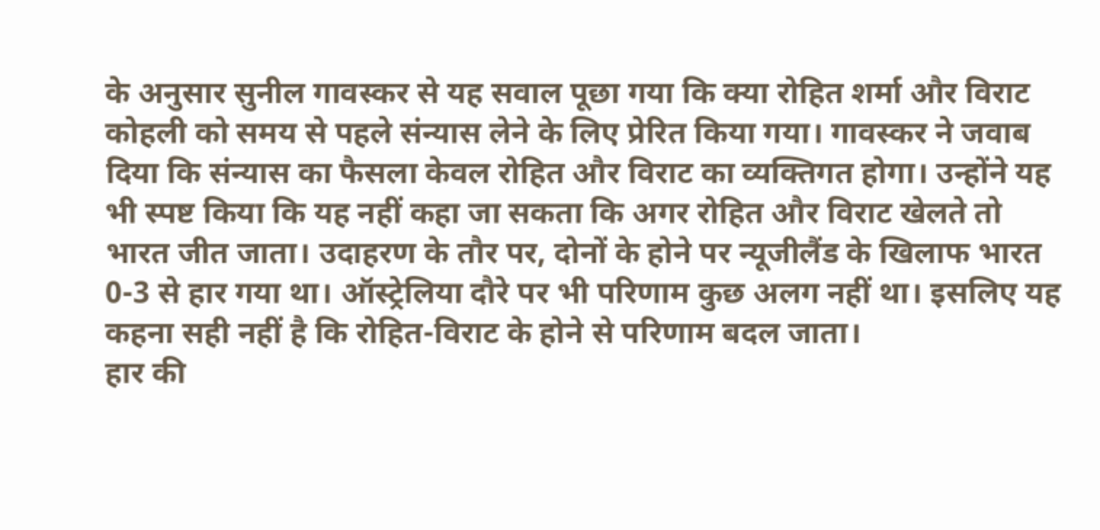के अनुसार सुनील गावस्कर से यह सवाल पूछा गया कि क्या रोहित शर्मा और विराट कोहली को समय से पहले संन्यास लेने के लिए प्रेरित किया गया। गावस्कर ने जवाब दिया कि संन्यास का फैसला केवल रोहित और विराट का व्यक्तिगत होगा। उन्होंने यह भी स्पष्ट किया कि यह नहीं कहा जा सकता कि अगर रोहित और विराट खेलते तो भारत जीत जाता। उदाहरण के तौर पर, दोनों के होने पर न्यूजीलैंड के खिलाफ भारत 0-3 से हार गया था। ऑस्ट्रेलिया दौरे पर भी परिणाम कुछ अलग नहीं था। इसलिए यह कहना सही नहीं है कि रोहित-विराट के होने से परिणाम बदल जाता।
हार की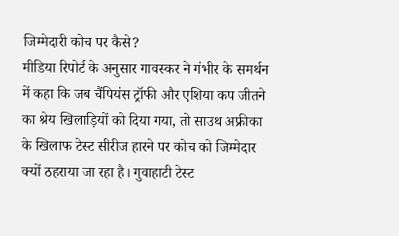जिम्मेदारी कोच पर कैसे?
मीडिया रिपोर्ट के अनुसार गावस्कर ने गंभीर के समर्थन में कहा कि जब चैंपियंस ट्रॉफी और एशिया कप जीतने का श्रेय खिलाड़ियों को दिया गया, तो साउथ अफ्रीका के खिलाफ टेस्ट सीरीज हारने पर कोच को जिम्मेदार क्यों ठहराया जा रहा है। गुवाहाटी टेस्ट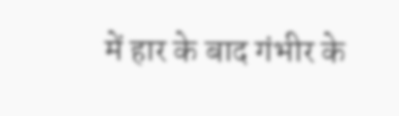में हार के बाद गंभीर के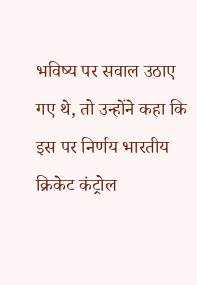भविष्य पर सवाल उठाए गए थे, तो उन्होंने कहा कि इस पर निर्णय भारतीय क्रिकेट कंट्रोल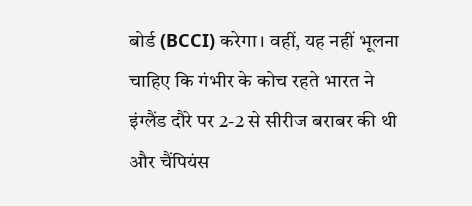बोर्ड (BCCI) करेगा। वहीं, यह नहीं भूलना चाहिए कि गंभीर के कोच रहते भारत ने इंग्लैंड दौरे पर 2-2 से सीरीज बराबर की थी और चैंपियंस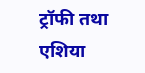ट्रॉफी तथा एशिया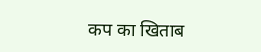कप का खिताब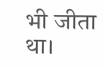भी जीता था।